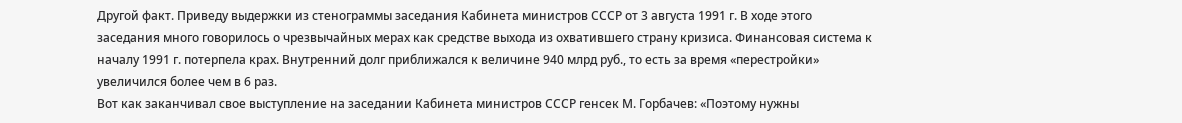Другой факт. Приведу выдержки из стенограммы заседания Кабинета министров СССР от 3 августа 1991 г. В ходе этого заседания много говорилось о чрезвычайных мерах как средстве выхода из охватившего страну кризиса. Финансовая система к началу 1991 г. потерпела крах. Внутренний долг приближался к величине 940 млрд руб., то есть за время «перестройки» увеличился более чем в 6 раз.
Вот как заканчивал свое выступление на заседании Кабинета министров СССР генсек М. Горбачев: «Поэтому нужны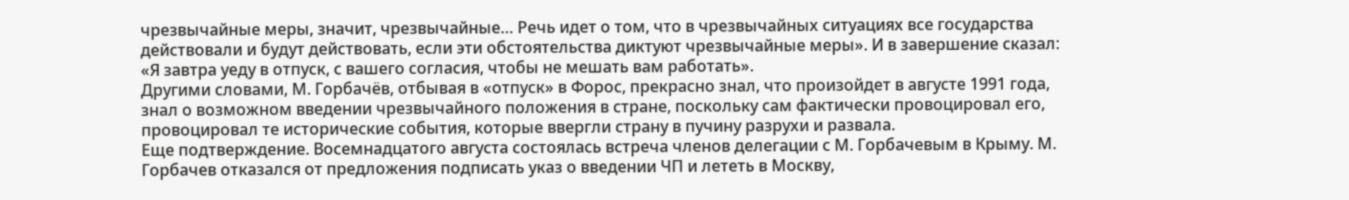чрезвычайные меры, значит, чрезвычайные… Речь идет о том, что в чрезвычайных ситуациях все государства действовали и будут действовать, если эти обстоятельства диктуют чрезвычайные меры». И в завершение сказал: «Я завтра уеду в отпуск, с вашего согласия, чтобы не мешать вам работать».
Другими словами, М. Горбачёв, отбывая в «отпуск» в Форос, прекрасно знал, что произойдет в августе 1991 года, знал о возможном введении чрезвычайного положения в стране, поскольку сам фактически провоцировал его, провоцировал те исторические события, которые ввергли страну в пучину разрухи и развала.
Еще подтверждение. Восемнадцатого августа состоялась встреча членов делегации с М. Горбачевым в Крыму. М. Горбачев отказался от предложения подписать указ о введении ЧП и лететь в Москву,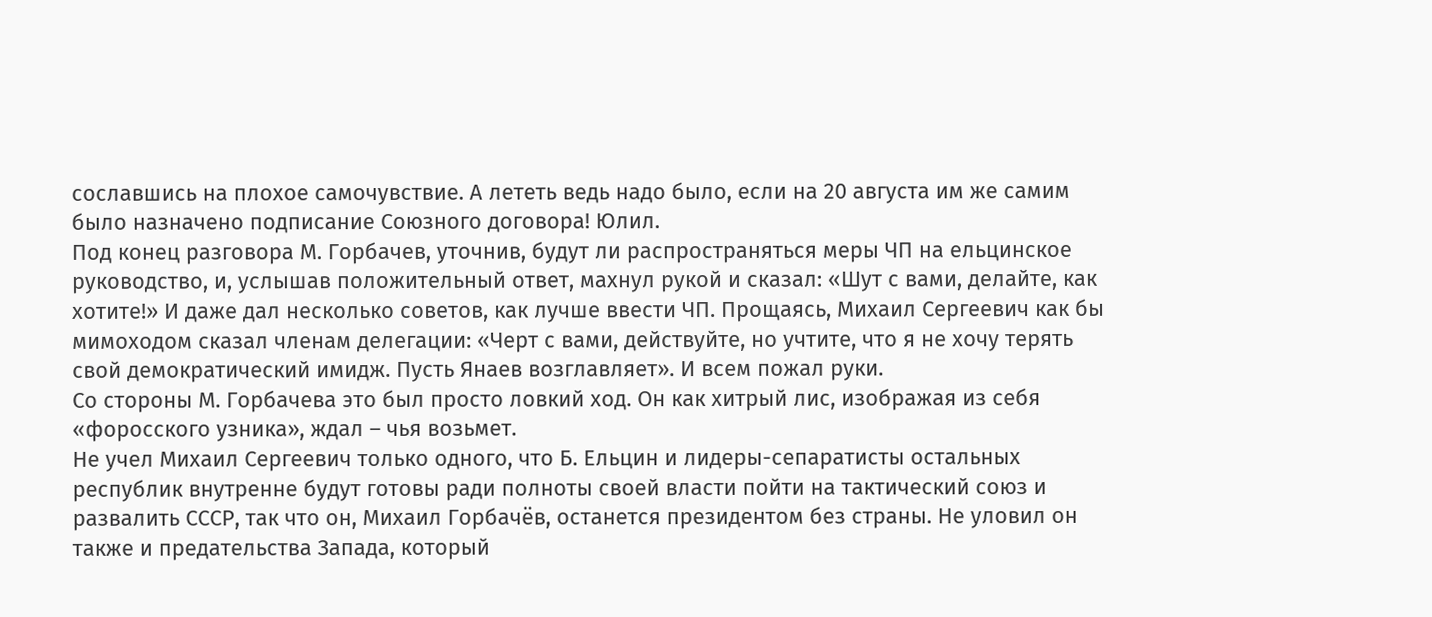сославшись на плохое самочувствие. А лететь ведь надо было, если на 20 августа им же самим было назначено подписание Союзного договора! Юлил.
Под конец разговора М. Горбачев, уточнив, будут ли распространяться меры ЧП на ельцинское руководство, и, услышав положительный ответ, махнул рукой и сказал: «Шут с вами, делайте, как хотите!» И даже дал несколько советов, как лучше ввести ЧП. Прощаясь, Михаил Сергеевич как бы мимоходом сказал членам делегации: «Черт с вами, действуйте, но учтите, что я не хочу терять свой демократический имидж. Пусть Янаев возглавляет». И всем пожал руки.
Со стороны М. Горбачева это был просто ловкий ход. Он как хитрый лис, изображая из себя «форосского узника», ждал – чья возьмет.
Не учел Михаил Сергеевич только одного, что Б. Ельцин и лидеры-сепаратисты остальных республик внутренне будут готовы ради полноты своей власти пойти на тактический союз и развалить СССР, так что он, Михаил Горбачёв, останется президентом без страны. Не уловил он также и предательства Запада, который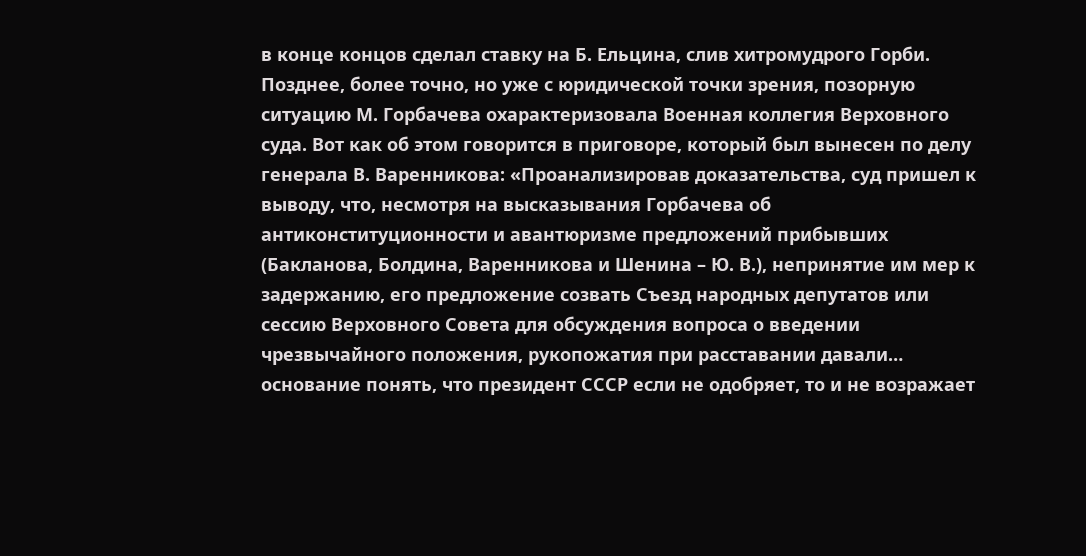в конце концов сделал ставку на Б. Ельцина, слив хитромудрого Горби.
Позднее, более точно, но уже с юридической точки зрения, позорную ситуацию М. Горбачева охарактеризовала Военная коллегия Верховного суда. Вот как об этом говорится в приговоре, который был вынесен по делу генерала В. Варенникова: «Проанализировав доказательства, суд пришел к выводу, что, несмотря на высказывания Горбачева об антиконституционности и авантюризме предложений прибывших (Бакланова, Болдина, Варенникова и Шенина – Ю. В.), непринятие им мер к задержанию, его предложение созвать Съезд народных депутатов или сессию Верховного Совета для обсуждения вопроса о введении чрезвычайного положения, рукопожатия при расставании давали… основание понять, что президент СССР если не одобряет, то и не возражает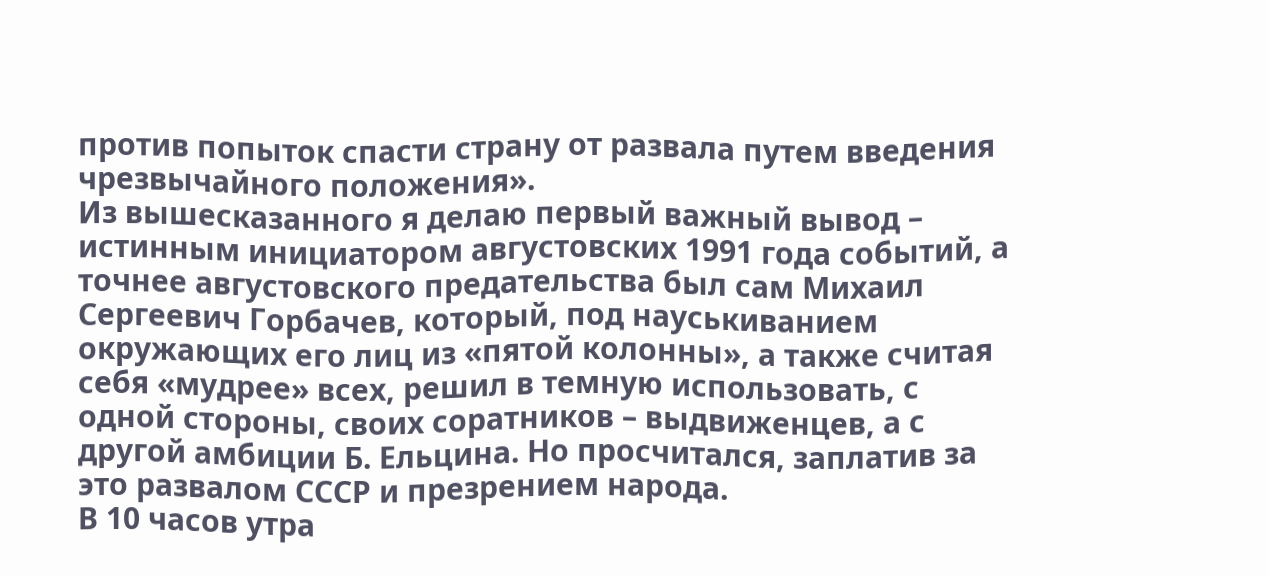против попыток спасти страну от развала путем введения чрезвычайного положения».
Из вышесказанного я делаю первый важный вывод – истинным инициатором августовских 1991 года событий, а точнее августовского предательства был сам Михаил Сергеевич Горбачев, который, под науськиванием окружающих его лиц из «пятой колонны», а также считая себя «мудрее» всех, решил в темную использовать, с одной стороны, своих соратников – выдвиженцев, а с другой амбиции Б. Ельцина. Но просчитался, заплатив за это развалом СССР и презрением народа.
В 10 часов утра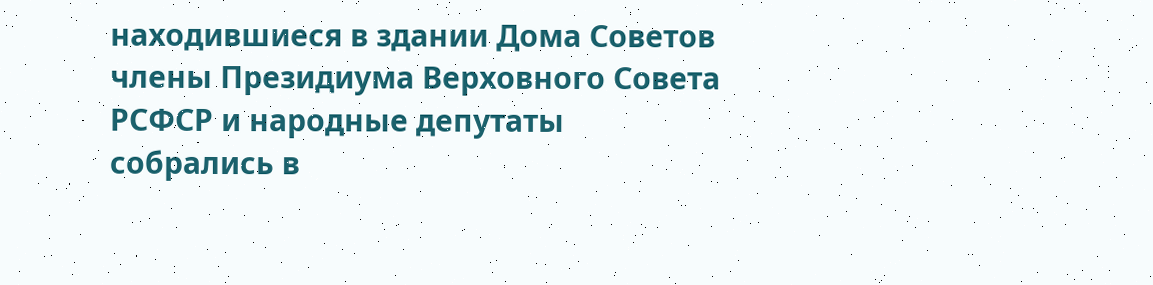находившиеся в здании Дома Советов члены Президиума Верховного Совета РСФСР и народные депутаты собрались в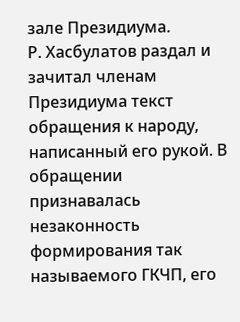зале Президиума.
Р. Хасбулатов раздал и зачитал членам Президиума текст обращения к народу, написанный его рукой. В обращении признавалась незаконность формирования так называемого ГКЧП, его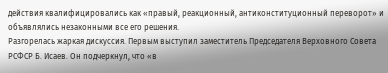действия квалифицировались как «правый, реакционный, антиконституционный переворот» и объявлялись незаконными все его решения.
Разгорелась жаркая дискуссия. Первым выступил заместитель Председателя Верховного Совета РСФСР Б. Исаев. Он подчеркнул, что «в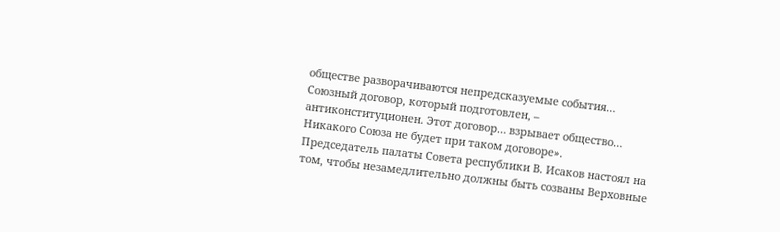обществе разворачиваются непредсказуемые события… Союзный договор, который подготовлен, – антиконституционен. Этот договор… взрывает общество… Никакого Союза не будет при таком договоре».
Председатель палаты Совета республики В. Исаков настоял на том, чтобы незамедлительно должны быть созваны Верховные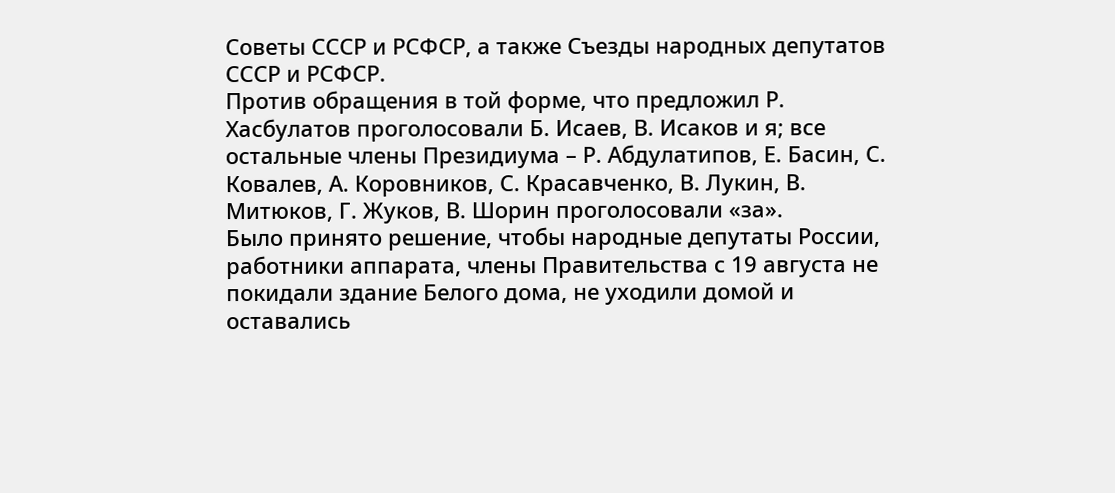Советы СССР и РСФСР, а также Съезды народных депутатов СССР и РСФСР.
Против обращения в той форме, что предложил Р. Хасбулатов проголосовали Б. Исаев, В. Исаков и я; все остальные члены Президиума – Р. Абдулатипов, Е. Басин, С. Ковалев, А. Коровников, С. Красавченко, В. Лукин, В. Митюков, Г. Жуков, В. Шорин проголосовали «за».
Было принято решение, чтобы народные депутаты России, работники аппарата, члены Правительства с 19 августа не покидали здание Белого дома, не уходили домой и оставались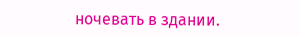ночевать в здании.